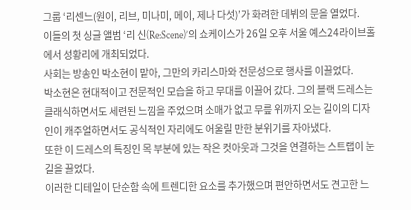그룹 ‘리센느(원이, 리브, 미나미, 메이, 제나 다섯)’가 화려한 데뷔의 문을 열었다.
이들의 첫 싱글 앨범 ‘리 신(Re:Scene)’의 쇼케이스가 26일 오후 서울 예스24라이브홀에서 성황리에 개최되었다.
사회는 방송인 박소현이 맡아, 그만의 카리스마와 전문성으로 행사를 이끌었다.
박소현은 현대적이고 전문적인 모습을 하고 무대를 이끌어 갔다. 그의 블랙 드레스는 클래식하면서도 세련된 느낌을 주었으며 소매가 없고 무릎 위까지 오는 길이의 디자인이 캐주얼하면서도 공식적인 자리에도 어울릴 만한 분위기를 자아냈다.
또한 이 드레스의 특징인 목 부분에 있는 작은 컷아웃과 그것을 연결하는 스트랩이 눈길을 끌었다.
이러한 디테일이 단순함 속에 트렌디한 요소를 추가했으며 편안하면서도 견고한 느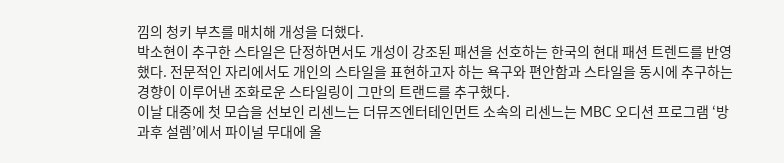낌의 청키 부츠를 매치해 개성을 더했다.
박소현이 추구한 스타일은 단정하면서도 개성이 강조된 패션을 선호하는 한국의 현대 패션 트렌드를 반영했다. 전문적인 자리에서도 개인의 스타일을 표현하고자 하는 욕구와 편안함과 스타일을 동시에 추구하는 경향이 이루어낸 조화로운 스타일링이 그만의 트랜드를 추구했다.
이날 대중에 첫 모습을 선보인 리센느는 더뮤즈엔터테인먼트 소속의 리센느는 MBC 오디션 프로그램 ‘방과후 설렘’에서 파이널 무대에 올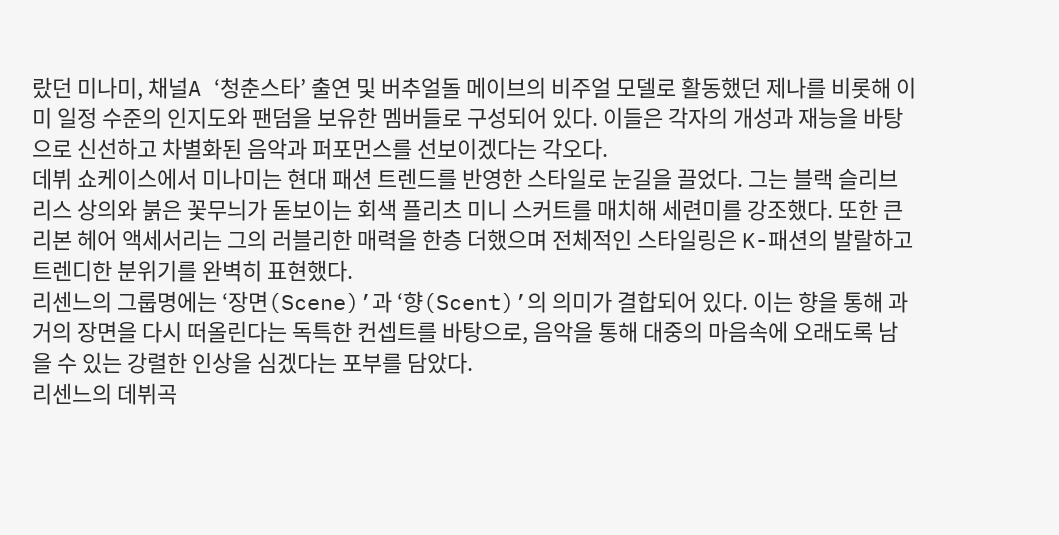랐던 미나미, 채널A ‘청춘스타’ 출연 및 버추얼돌 메이브의 비주얼 모델로 활동했던 제나를 비롯해 이미 일정 수준의 인지도와 팬덤을 보유한 멤버들로 구성되어 있다. 이들은 각자의 개성과 재능을 바탕으로 신선하고 차별화된 음악과 퍼포먼스를 선보이겠다는 각오다.
데뷔 쇼케이스에서 미나미는 현대 패션 트렌드를 반영한 스타일로 눈길을 끌었다. 그는 블랙 슬리브리스 상의와 붉은 꽃무늬가 돋보이는 회색 플리츠 미니 스커트를 매치해 세련미를 강조했다. 또한 큰 리본 헤어 액세서리는 그의 러블리한 매력을 한층 더했으며 전체적인 스타일링은 K-패션의 발랄하고 트렌디한 분위기를 완벽히 표현했다.
리센느의 그룹명에는 ‘장면(Scene)’과 ‘향(Scent)’의 의미가 결합되어 있다. 이는 향을 통해 과거의 장면을 다시 떠올린다는 독특한 컨셉트를 바탕으로, 음악을 통해 대중의 마음속에 오래도록 남을 수 있는 강렬한 인상을 심겠다는 포부를 담았다.
리센느의 데뷔곡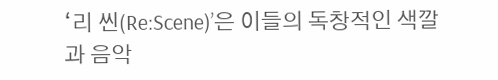‘리 씬(Re:Scene)’은 이들의 독창적인 색깔과 음악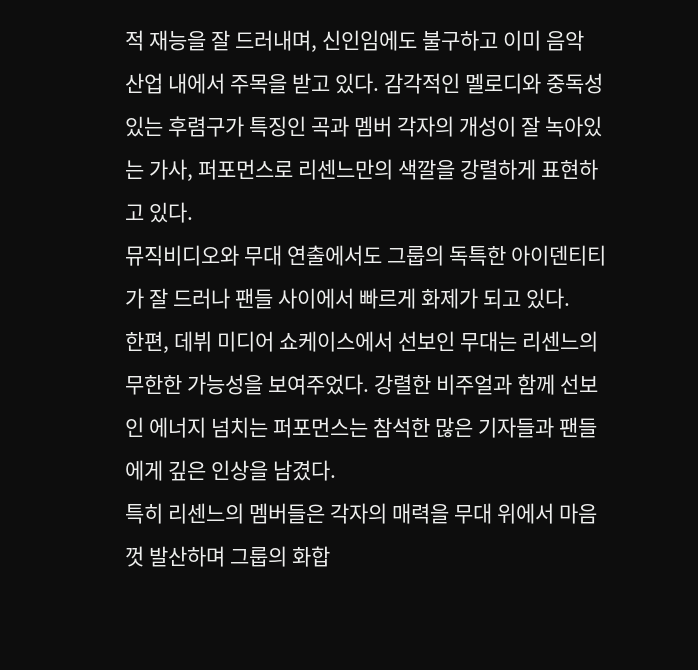적 재능을 잘 드러내며, 신인임에도 불구하고 이미 음악 산업 내에서 주목을 받고 있다. 감각적인 멜로디와 중독성 있는 후렴구가 특징인 곡과 멤버 각자의 개성이 잘 녹아있는 가사, 퍼포먼스로 리센느만의 색깔을 강렬하게 표현하고 있다.
뮤직비디오와 무대 연출에서도 그룹의 독특한 아이덴티티가 잘 드러나 팬들 사이에서 빠르게 화제가 되고 있다.
한편, 데뷔 미디어 쇼케이스에서 선보인 무대는 리센느의 무한한 가능성을 보여주었다. 강렬한 비주얼과 함께 선보인 에너지 넘치는 퍼포먼스는 참석한 많은 기자들과 팬들에게 깊은 인상을 남겼다.
특히 리센느의 멤버들은 각자의 매력을 무대 위에서 마음껏 발산하며 그룹의 화합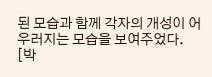된 모습과 함께 각자의 개성이 어우러지는 모습을 보여주었다.
[박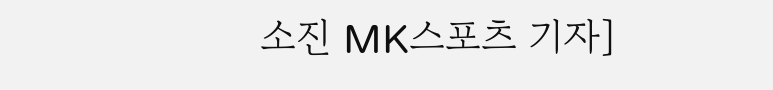소진 MK스포츠 기자]